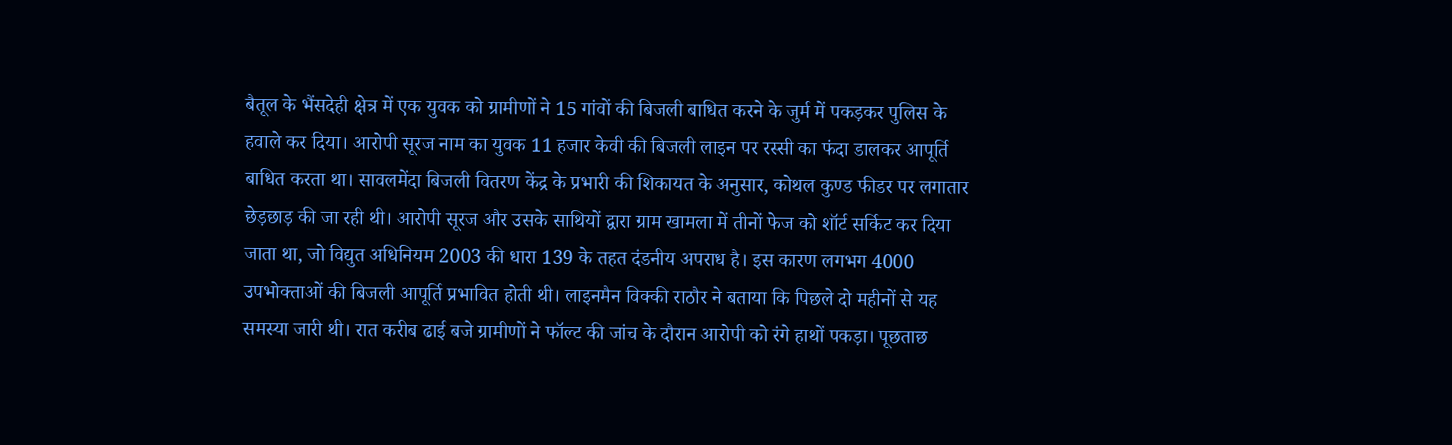बैतूल के भैंसदेही क्षेत्र में एक युवक को ग्रामीणों ने 15 गांवों की बिजली बाधित करने के जुर्म में पकड़कर पुलिस के हवाले कर दिया। आरोपी सूरज नाम का युवक 11 हजार केवी की बिजली लाइन पर रस्सी का फंदा डालकर आपूर्ति बाधित करता था। सावलमेंदा बिजली वितरण केंद्र के प्रभारी की शिकायत के अनुसार, कोथल कुण्ड फीडर पर लगातार छेड़छाड़ की जा रही थी। आरोपी सूरज और उसके साथियों द्वारा ग्राम खामला में तीनों फेज को शॉर्ट सर्किट कर दिया जाता था, जो विद्युत अधिनियम 2003 की धारा 139 के तहत दंडनीय अपराध है। इस कारण लगभग 4000 उपभोक्ताओं की बिजली आपूर्ति प्रभावित होती थी। लाइनमैन विक्की राठौर ने बताया कि पिछले दो महीनों से यह समस्या जारी थी। रात करीब ढाई बजे ग्रामीणों ने फॉल्ट की जांच के दौरान आरोपी को रंगे हाथों पकड़ा। पूछताछ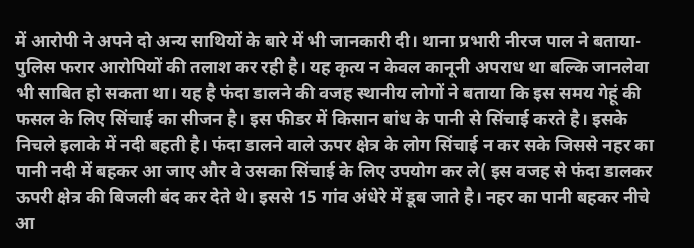में आरोपी ने अपने दो अन्य साथियों के बारे में भी जानकारी दी। थाना प्रभारी नीरज पाल ने बताया- पुलिस फरार आरोपियों की तलाश कर रही है। यह कृत्य न केवल कानूनी अपराध था बल्कि जानलेवा भी साबित हो सकता था। यह है फंदा डालने की वजह स्थानीय लोगों ने बताया कि इस समय गेहूं की फसल के लिए सिंचाई का सीजन है। इस फीडर में किसान बांध के पानी से सिंचाई करते है। इसके निचले इलाके में नदी बहती है। फंदा डालने वाले ऊपर क्षेत्र के लोग सिंचाई न कर सके जिससे नहर का पानी नदी में बहकर आ जाए और वे उसका सिंचाई के लिए उपयोग कर ले( इस वजह से फंदा डालकर ऊपरी क्षेत्र की बिजली बंद कर देते थे। इससे 15 गांव अंधेरे में डूब जाते है। नहर का पानी बहकर नीचे आ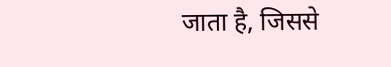जाता है, जिससे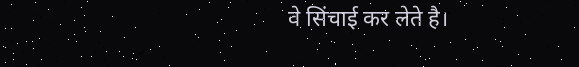वे सिंचाई कर लेते है।